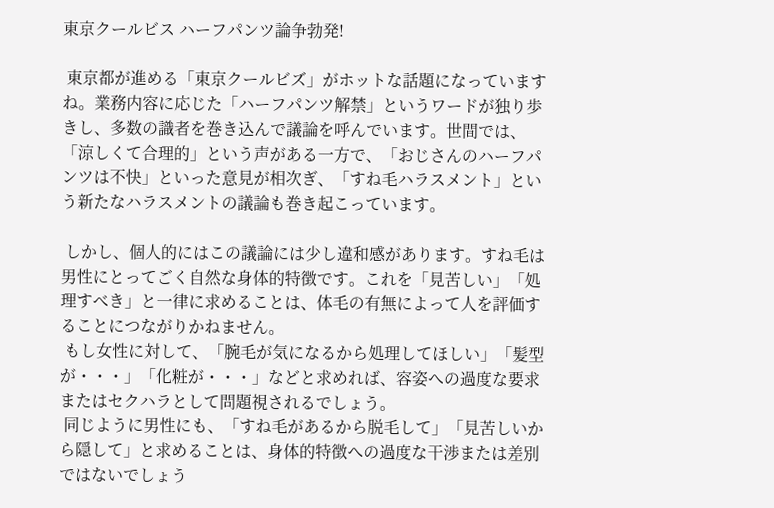東京クールビス ハーフパンツ論争勃発!

 東京都が進める「東京クールビズ」がホットな話題になっていますね。業務内容に応じた「ハーフパンツ解禁」というワードが独り歩きし、多数の識者を巻き込んで議論を呼んでいます。世間では、「涼しくて合理的」という声がある一方で、「おじさんのハーフパンツは不快」といった意見が相次ぎ、「すね毛ハラスメント」という新たなハラスメントの議論も巻き起こっています。

 しかし、個人的にはこの議論には少し違和感があります。すね毛は男性にとってごく自然な身体的特徴です。これを「見苦しい」「処理すべき」と一律に求めることは、体毛の有無によって人を評価することにつながりかねません。
 もし女性に対して、「腕毛が気になるから処理してほしい」「髪型が・・・」「化粧が・・・」などと求めれば、容姿への過度な要求またはセクハラとして問題視されるでしょう。
 同じように男性にも、「すね毛があるから脱毛して」「見苦しいから隠して」と求めることは、身体的特徴への過度な干渉または差別ではないでしょう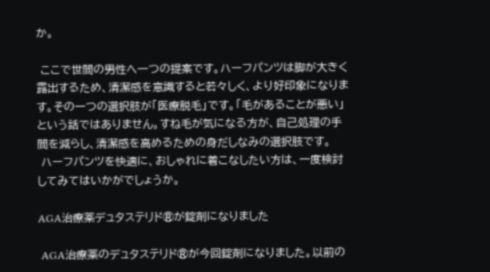か。

 ここで世間の男性へ一つの提案です。ハーフパンツは脚が大きく露出するため、清潔感を意識すると若々しく、より好印象になります。その一つの選択肢が「医療脱毛」です。「毛があることが悪い」という話ではありません。すね毛が気になる方が、自己処理の手間を減らし、清潔感を高めるための身だしなみの選択肢です。
 ハーフパンツを快適に、おしゃれに着こなしたい方は、一度検討してみてはいかがでしょうか。

AGA治療薬デュタステリド®が錠剤になりました

 AGA治療薬のデュタステリド®が今回錠剤になりました。以前の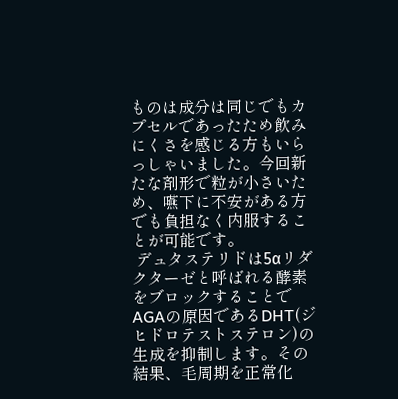ものは成分は同じでもカプセルであったため飲みにくさを感じる方もいらっしゃいました。今回新たな剤形で粒が小さいため、嚥下に不安がある方でも負担なく内服することが可能です。
 デュタステリドは5αリダクターゼと呼ばれる酵素をブロックすることでAGAの原因であるDHT(ジヒドロテストステロン)の生成を抑制します。その結果、毛周期を正常化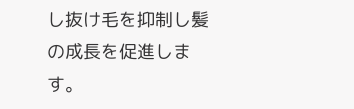し抜け毛を抑制し髪の成長を促進します。